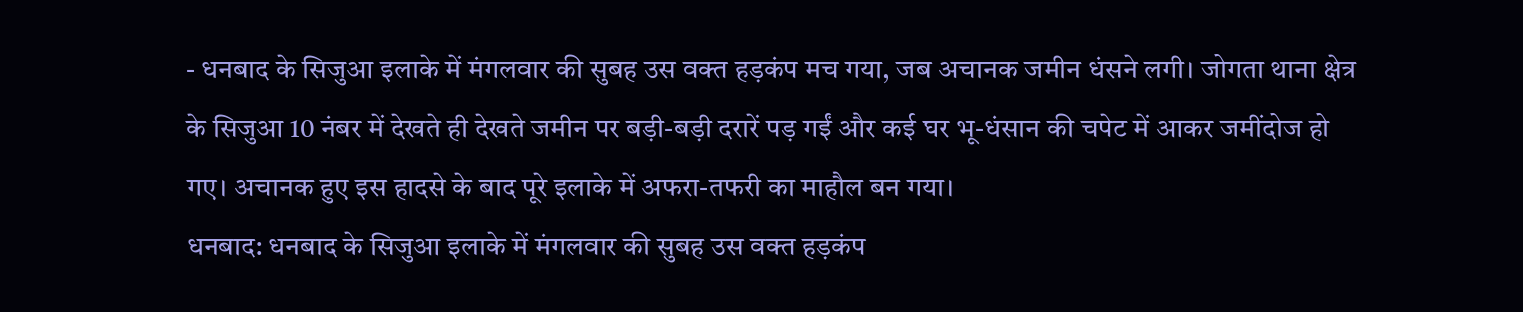- धनबाद के सिजुआ इलाके में मंगलवार की सुबह उस वक्त हड़कंप मच गया, जब अचानक जमीन धंसने लगी। जोगता थाना क्षेत्र के सिजुआ 10 नंबर में देखते ही देखते जमीन पर बड़ी-बड़ी दरारें पड़ गईं और कई घर भू-धंसान की चपेट में आकर जमींदोज हो गए। अचानक हुए इस हादसे के बाद पूरे इलाके में अफरा-तफरी का माहौल बन गया।
धनबाद: धनबाद के सिजुआ इलाके में मंगलवार की सुबह उस वक्त हड़कंप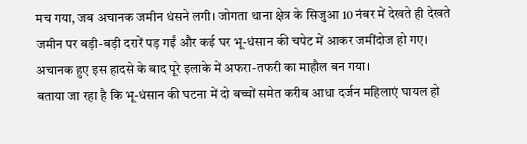मच गया, जब अचानक जमीन धंसने लगी। जोगता थाना क्षेत्र के सिजुआ 10 नंबर में देखते ही देखते जमीन पर बड़ी-बड़ी दरारें पड़ गईं और कई घर भू-धंसान की चपेट में आकर जमींदोज हो गए। अचानक हुए इस हादसे के बाद पूरे इलाके में अफरा-तफरी का माहौल बन गया।
बताया जा रहा है कि भू-धंसान की घटना में दो बच्चों समेत करीब आधा दर्जन महिलाएं घायल हो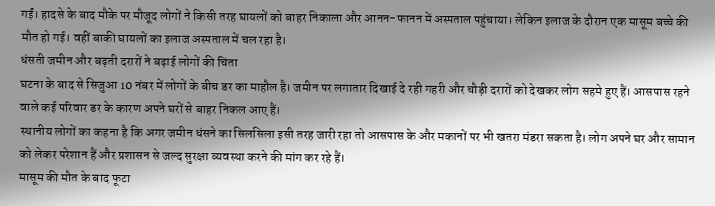गईं। हादसे के बाद मौके पर मौजूद लोगों ने किसी तरह घायलों को बाहर निकाला और आनन-फानन में अस्पताल पहुंचाया। लेकिन इलाज के दौरान एक मासूम बच्चे की मौत हो गई। वहीं बाकी घायलों का इलाज अस्पताल में चल रहा है।
धंसती जमीन और बढ़ती दरारों ने बढ़ाई लोगों की चिंता
घटना के बाद से सिजुआ 10 नंबर में लोगों के बीच डर का माहौल है। जमीन पर लगातार दिखाई दे रही गहरी और चौड़ी दरारों को देखकर लोग सहमे हुए हैं। आसपास रहने वाले कई परिवार डर के कारण अपने घरों से बाहर निकल आए हैं।
स्थानीय लोगों का कहना है कि अगर जमीन धंसने का सिलसिला इसी तरह जारी रहा तो आसपास के और मकानों पर भी खतरा मंडरा सकता है। लोग अपने घर और सामान को लेकर परेशान हैं और प्रशासन से जल्द सुरक्षा व्यवस्था करने की मांग कर रहे हैं।
मासूम की मौत के बाद फूटा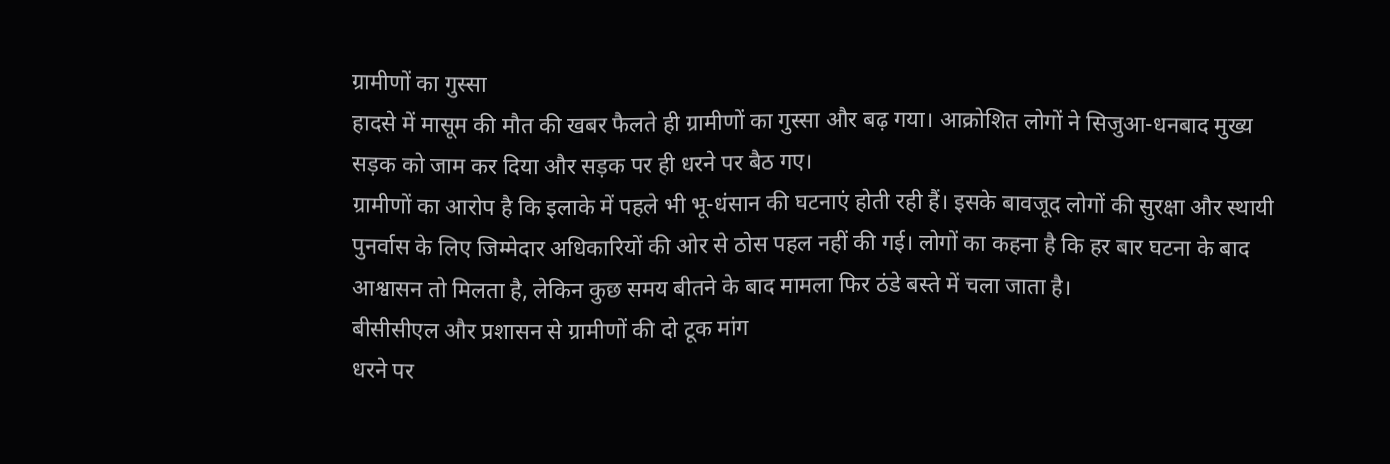ग्रामीणों का गुस्सा
हादसे में मासूम की मौत की खबर फैलते ही ग्रामीणों का गुस्सा और बढ़ गया। आक्रोशित लोगों ने सिजुआ-धनबाद मुख्य सड़क को जाम कर दिया और सड़क पर ही धरने पर बैठ गए।
ग्रामीणों का आरोप है कि इलाके में पहले भी भू-धंसान की घटनाएं होती रही हैं। इसके बावजूद लोगों की सुरक्षा और स्थायी पुनर्वास के लिए जिम्मेदार अधिकारियों की ओर से ठोस पहल नहीं की गई। लोगों का कहना है कि हर बार घटना के बाद आश्वासन तो मिलता है, लेकिन कुछ समय बीतने के बाद मामला फिर ठंडे बस्ते में चला जाता है।
बीसीसीएल और प्रशासन से ग्रामीणों की दो टूक मांग
धरने पर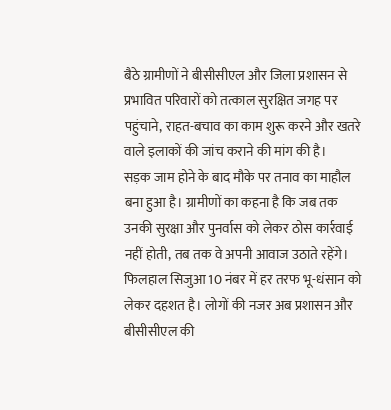बैठे ग्रामीणों ने बीसीसीएल और जिला प्रशासन से प्रभावित परिवारों को तत्काल सुरक्षित जगह पर पहुंचाने, राहत-बचाव का काम शुरू करने और खतरे वाले इलाकों की जांच कराने की मांग की है।
सड़क जाम होने के बाद मौके पर तनाव का माहौल बना हुआ है। ग्रामीणों का कहना है कि जब तक उनकी सुरक्षा और पुनर्वास को लेकर ठोस कार्रवाई नहीं होती, तब तक वे अपनी आवाज उठाते रहेंगे।
फिलहाल सिजुआ 10 नंबर में हर तरफ भू-धंसान को लेकर दहशत है। लोगों की नजर अब प्रशासन और बीसीसीएल की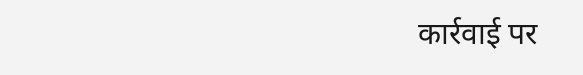कार्रवाई पर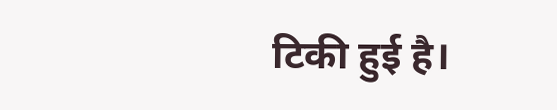टिकी हुई है।